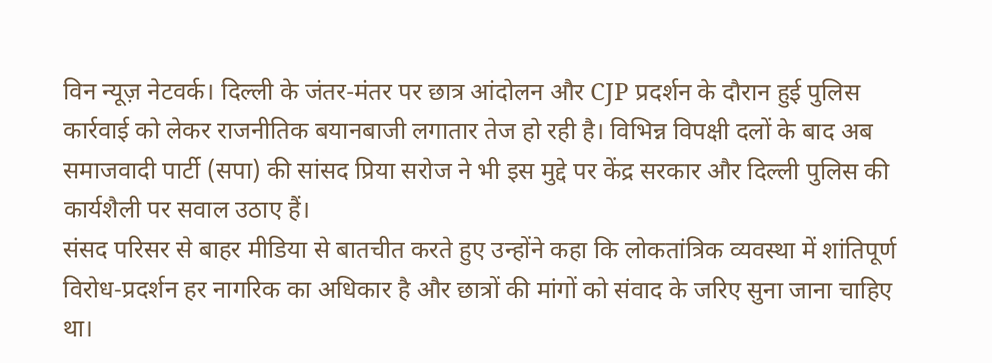विन न्यूज़ नेटवर्क। दिल्ली के जंतर-मंतर पर छात्र आंदोलन और CJP प्रदर्शन के दौरान हुई पुलिस कार्रवाई को लेकर राजनीतिक बयानबाजी लगातार तेज हो रही है। विभिन्न विपक्षी दलों के बाद अब समाजवादी पार्टी (सपा) की सांसद प्रिया सरोज ने भी इस मुद्दे पर केंद्र सरकार और दिल्ली पुलिस की कार्यशैली पर सवाल उठाए हैं।
संसद परिसर से बाहर मीडिया से बातचीत करते हुए उन्होंने कहा कि लोकतांत्रिक व्यवस्था में शांतिपूर्ण विरोध-प्रदर्शन हर नागरिक का अधिकार है और छात्रों की मांगों को संवाद के जरिए सुना जाना चाहिए था।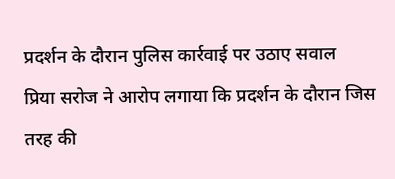प्रदर्शन के दौरान पुलिस कार्रवाई पर उठाए सवाल
प्रिया सरोज ने आरोप लगाया कि प्रदर्शन के दौरान जिस तरह की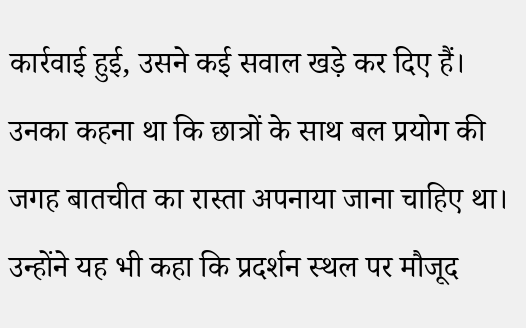कार्रवाई हुई, उसने कई सवाल खड़े कर दिए हैं। उनका कहना था कि छात्रों के साथ बल प्रयोग की जगह बातचीत का रास्ता अपनाया जाना चाहिए था।
उन्होंने यह भी कहा कि प्रदर्शन स्थल पर मौजूद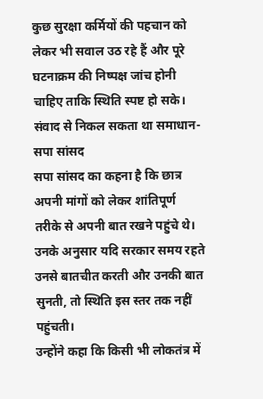कुछ सुरक्षा कर्मियों की पहचान को लेकर भी सवाल उठ रहे हैं और पूरे घटनाक्रम की निष्पक्ष जांच होनी चाहिए ताकि स्थिति स्पष्ट हो सके।
संवाद से निकल सकता था समाधान- सपा सांसद
सपा सांसद का कहना है कि छात्र अपनी मांगों को लेकर शांतिपूर्ण तरीके से अपनी बात रखने पहुंचे थे। उनके अनुसार यदि सरकार समय रहते उनसे बातचीत करती और उनकी बात सुनती, तो स्थिति इस स्तर तक नहीं पहुंचती।
उन्होंने कहा कि किसी भी लोकतंत्र में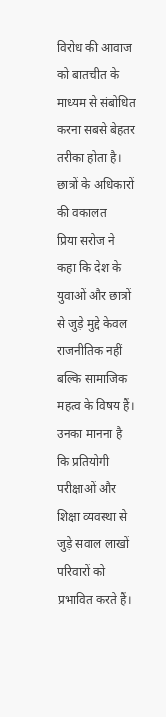विरोध की आवाज को बातचीत के माध्यम से संबोधित करना सबसे बेहतर तरीका होता है।
छात्रों के अधिकारों की वकालत
प्रिया सरोज ने कहा कि देश के युवाओं और छात्रों से जुड़े मुद्दे केवल राजनीतिक नहीं बल्कि सामाजिक महत्व के विषय हैं। उनका मानना है कि प्रतियोगी परीक्षाओं और शिक्षा व्यवस्था से जुड़े सवाल लाखों परिवारों को प्रभावित करते हैं।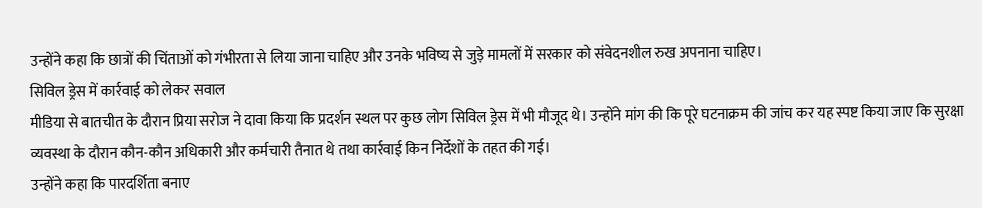उन्होंने कहा कि छात्रों की चिंताओं को गंभीरता से लिया जाना चाहिए और उनके भविष्य से जुड़े मामलों में सरकार को संवेदनशील रुख अपनाना चाहिए।
सिविल ड्रेस में कार्रवाई को लेकर सवाल
मीडिया से बातचीत के दौरान प्रिया सरोज ने दावा किया कि प्रदर्शन स्थल पर कुछ लोग सिविल ड्रेस में भी मौजूद थे। उन्होंने मांग की कि पूरे घटनाक्रम की जांच कर यह स्पष्ट किया जाए कि सुरक्षा व्यवस्था के दौरान कौन-कौन अधिकारी और कर्मचारी तैनात थे तथा कार्रवाई किन निर्देशों के तहत की गई।
उन्होंने कहा कि पारदर्शिता बनाए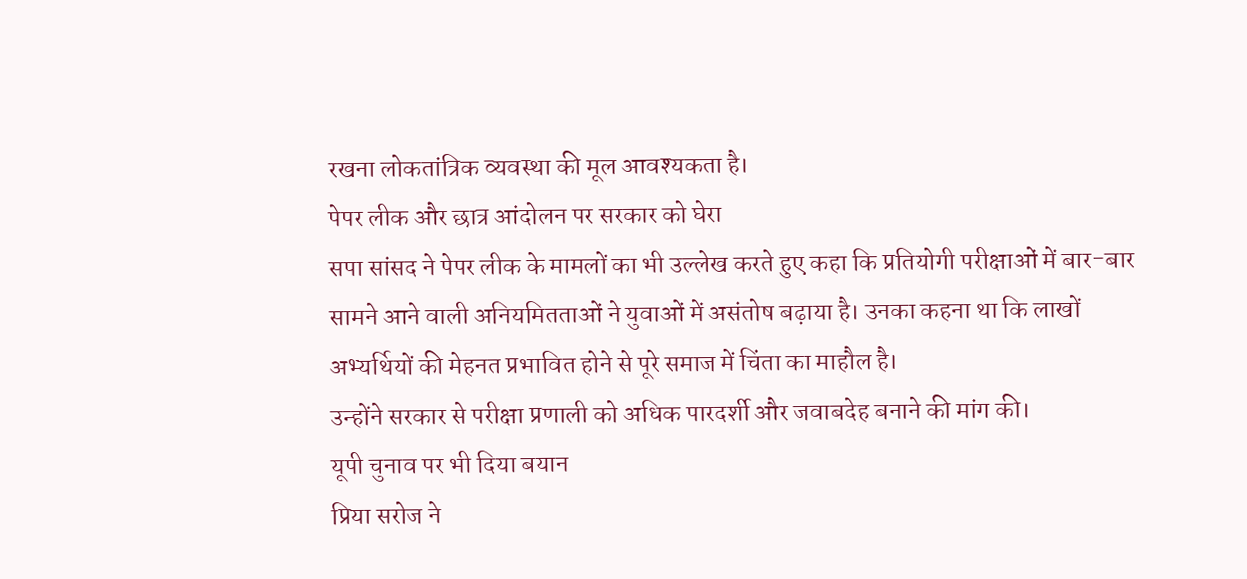रखना लोकतांत्रिक व्यवस्था की मूल आवश्यकता है।
पेपर लीक और छात्र आंदोलन पर सरकार को घेरा
सपा सांसद ने पेपर लीक के मामलों का भी उल्लेख करते हुए कहा कि प्रतियोगी परीक्षाओं में बार-बार सामने आने वाली अनियमितताओं ने युवाओं में असंतोष बढ़ाया है। उनका कहना था कि लाखों अभ्यर्थियों की मेहनत प्रभावित होने से पूरे समाज में चिंता का माहौल है।
उन्होंने सरकार से परीक्षा प्रणाली को अधिक पारदर्शी और जवाबदेह बनाने की मांग की।
यूपी चुनाव पर भी दिया बयान
प्रिया सरोज ने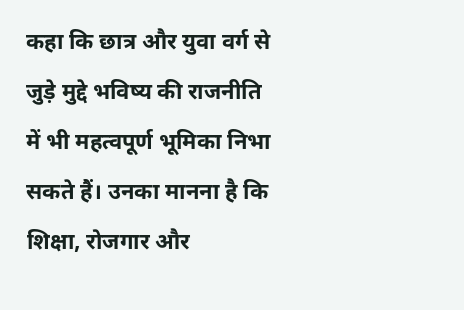कहा कि छात्र और युवा वर्ग से जुड़े मुद्दे भविष्य की राजनीति में भी महत्वपूर्ण भूमिका निभा सकते हैं। उनका मानना है कि शिक्षा, रोजगार और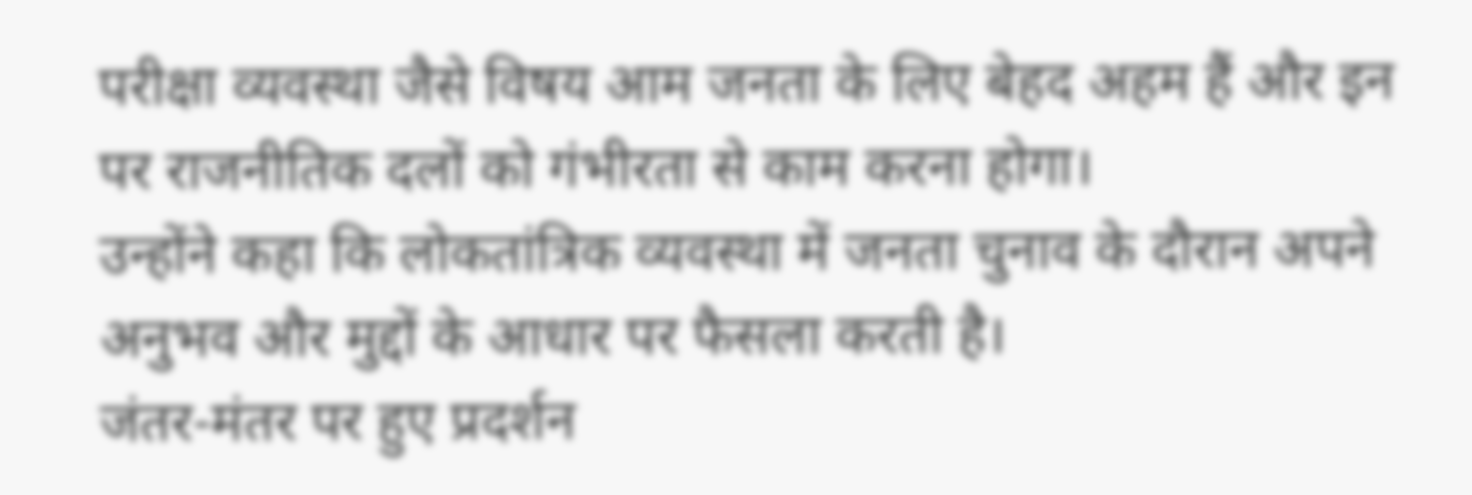परीक्षा व्यवस्था जैसे विषय आम जनता के लिए बेहद अहम हैं और इन पर राजनीतिक दलों को गंभीरता से काम करना होगा।
उन्होंने कहा कि लोकतांत्रिक व्यवस्था में जनता चुनाव के दौरान अपने अनुभव और मुद्दों के आधार पर फैसला करती है।
जंतर-मंतर पर हुए प्रदर्शन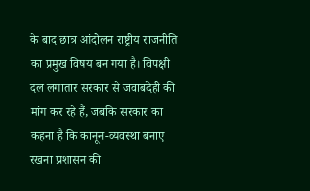के बाद छात्र आंदोलन राष्ट्रीय राजनीति का प्रमुख विषय बन गया है। विपक्षी दल लगातार सरकार से जवाबदेही की मांग कर रहे हैं, जबकि सरकार का कहना है कि कानून-व्यवस्था बनाए रखना प्रशासन की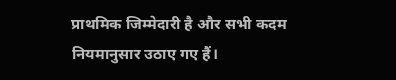प्राथमिक जिम्मेदारी है और सभी कदम नियमानुसार उठाए गए हैं।